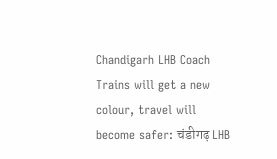Chandigarh LHB Coach Trains will get a new colour, travel will become safer: चंडीगढ़ LHB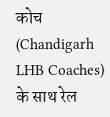कोच (Chandigarh LHB Coaches) के साथ रेल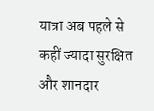यात्रा अब पहले से कहीं ज्यादा सुरक्षित और शानदार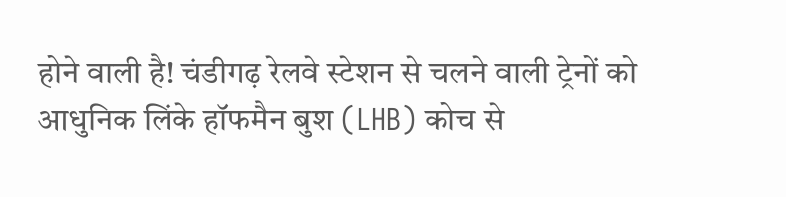होने वाली है! चंडीगढ़ रेलवे स्टेशन से चलने वाली ट्रेनों को आधुनिक लिंके हॉफमैन बुश (LHB) कोच से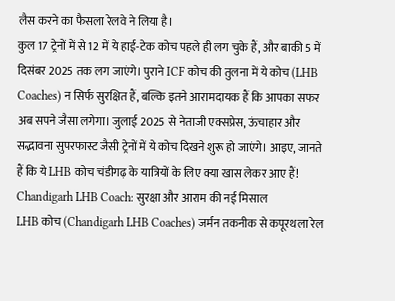लैस करने का फैसला रेलवे ने लिया है।
कुल 17 ट्रेनों में से 12 में ये हाई-टेक कोच पहले ही लग चुके हैं, और बाकी 5 में दिसंबर 2025 तक लग जाएंगे। पुराने ICF कोच की तुलना में ये कोच (LHB Coaches) न सिर्फ सुरक्षित हैं, बल्कि इतने आरामदायक हैं कि आपका सफर अब सपने जैसा लगेगा। जुलाई 2025 से नेताजी एक्सप्रेस, ऊंचाहार और सद्भावना सुपरफास्ट जैसी ट्रेनों में ये कोच दिखने शुरू हो जाएंगे। आइए, जानते हैं कि ये LHB कोच चंडीगढ़ के यात्रियों के लिए क्या खास लेकर आए हैं!
Chandigarh LHB Coach: सुरक्षा और आराम की नई मिसाल
LHB कोच (Chandigarh LHB Coaches) जर्मन तकनीक से कपूरथला रेल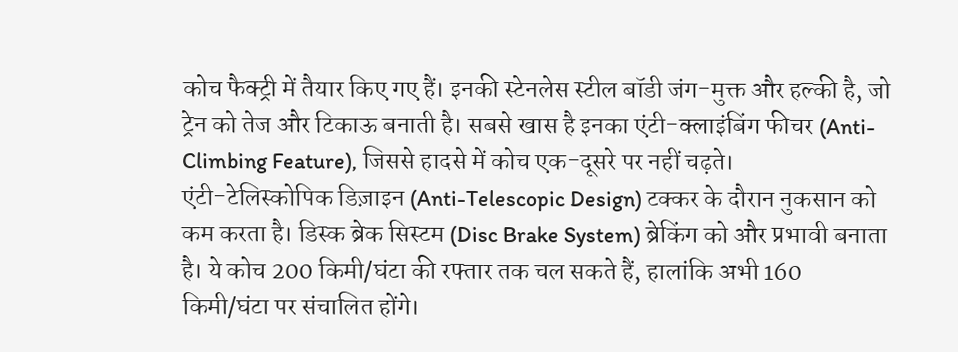कोच फैक्ट्री में तैयार किए गए हैं। इनकी स्टेनलेस स्टील बॉडी जंग-मुक्त और हल्की है, जो ट्रेन को तेज और टिकाऊ बनाती है। सबसे खास है इनका एंटी-क्लाइंबिंग फीचर (Anti-Climbing Feature), जिससे हादसे में कोच एक-दूसरे पर नहीं चढ़ते।
एंटी-टेलिस्कोपिक डिज़ाइन (Anti-Telescopic Design) टक्कर के दौरान नुकसान को कम करता है। डिस्क ब्रेक सिस्टम (Disc Brake System) ब्रेकिंग को और प्रभावी बनाता है। ये कोच 200 किमी/घंटा की रफ्तार तक चल सकते हैं, हालांकि अभी 160 किमी/घंटा पर संचालित होंगे।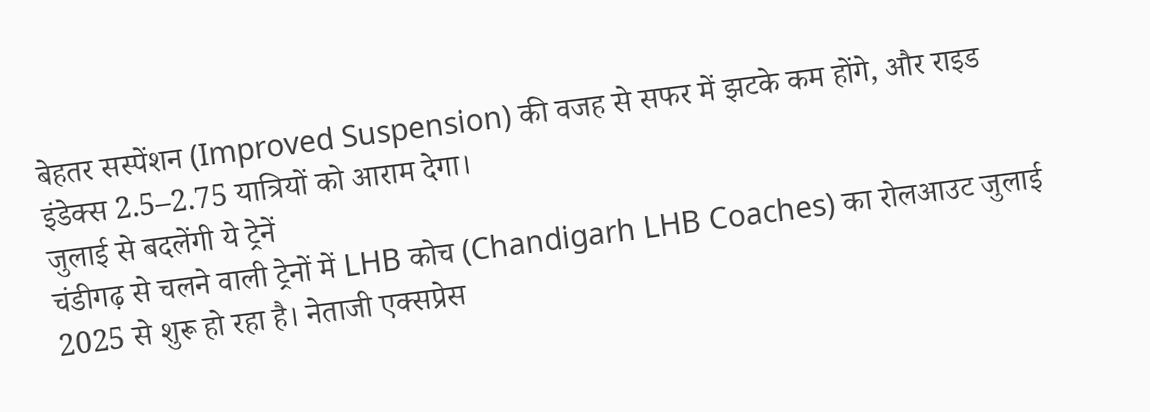बेहतर सस्पेंशन (Improved Suspension) की वजह से सफर में झटके कम होंगे, और राइड इंडेक्स 2.5–2.75 यात्रियों को आराम देगा।
जुलाई से बदलेंगी ये ट्रेनें
चंडीगढ़ से चलने वाली ट्रेनों में LHB कोच (Chandigarh LHB Coaches) का रोलआउट जुलाई 2025 से शुरू हो रहा है। नेताजी एक्सप्रेस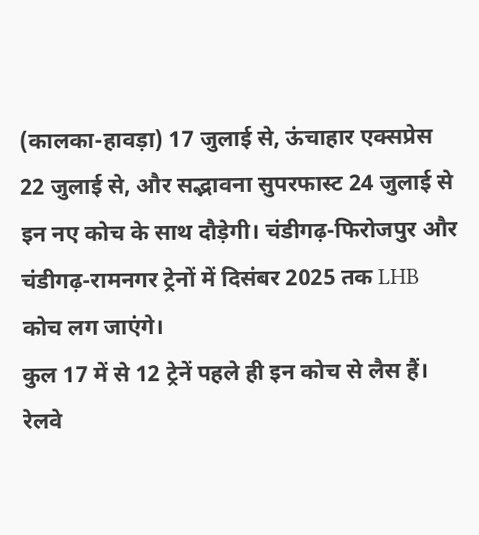(कालका-हावड़ा) 17 जुलाई से, ऊंचाहार एक्सप्रेस 22 जुलाई से, और सद्भावना सुपरफास्ट 24 जुलाई से इन नए कोच के साथ दौड़ेगी। चंडीगढ़-फिरोजपुर और चंडीगढ़-रामनगर ट्रेनों में दिसंबर 2025 तक LHB कोच लग जाएंगे।
कुल 17 में से 12 ट्रेनें पहले ही इन कोच से लैस हैं। रेलवे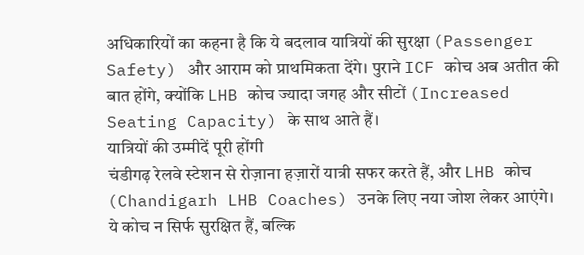अधिकारियों का कहना है कि ये बदलाव यात्रियों की सुरक्षा (Passenger Safety) और आराम को प्राथमिकता देंगे। पुराने ICF कोच अब अतीत की बात होंगे, क्योंकि LHB कोच ज्यादा जगह और सीटों (Increased Seating Capacity) के साथ आते हैं।
यात्रियों की उम्मीदें पूरी होंगी
चंडीगढ़ रेलवे स्टेशन से रोज़ाना हज़ारों यात्री सफर करते हैं, और LHB कोच (Chandigarh LHB Coaches) उनके लिए नया जोश लेकर आएंगे। ये कोच न सिर्फ सुरक्षित हैं, बल्कि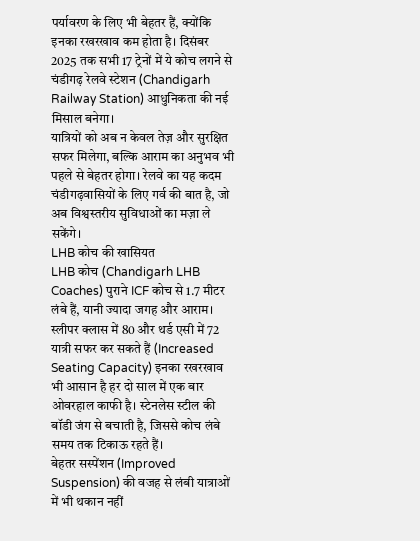पर्यावरण के लिए भी बेहतर हैं, क्योंकि इनका रखरखाव कम होता है। दिसंबर 2025 तक सभी 17 ट्रेनों में ये कोच लगने से चंडीगढ़ रेलवे स्टेशन (Chandigarh Railway Station) आधुनिकता की नई मिसाल बनेगा।
यात्रियों को अब न केवल तेज़ और सुरक्षित सफर मिलेगा, बल्कि आराम का अनुभव भी पहले से बेहतर होगा। रेलवे का यह कदम चंडीगढ़वासियों के लिए गर्व की बात है, जो अब विश्वस्तरीय सुविधाओं का मज़ा ले सकेंगे।
LHB कोच की खासियत
LHB कोच (Chandigarh LHB Coaches) पुराने ICF कोच से 1.7 मीटर लंबे हैं, यानी ज्यादा जगह और आराम। स्लीपर क्लास में 80 और थर्ड एसी में 72 यात्री सफर कर सकते हैं (Increased Seating Capacity) इनका रखरखाव भी आसान है हर दो साल में एक बार ओवरहाल काफी है। स्टेनलेस स्टील की बॉडी जंग से बचाती है, जिससे कोच लंबे समय तक टिकाऊ रहते हैं।
बेहतर सस्पेंशन (Improved Suspension) की वजह से लंबी यात्राओं में भी थकान नहीं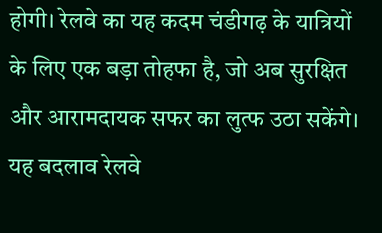होगी। रेलवे का यह कदम चंडीगढ़ के यात्रियों के लिए एक बड़ा तोहफा है, जो अब सुरक्षित और आरामदायक सफर का लुत्फ उठा सकेंगे। यह बदलाव रेलवे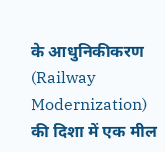के आधुनिकीकरण (Railway Modernization) की दिशा में एक मील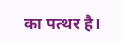का पत्थर है।